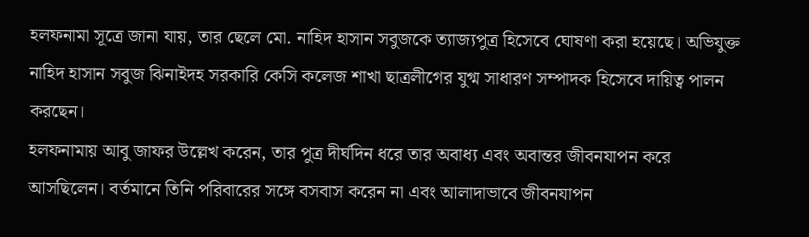হলফনামা সূত্রে জানা যায়, তার ছেলে মো. নাহিদ হাসান সবুজকে ত্যাজ্যপুত্র হিসেবে ঘোষণা করা হয়েছে। অভিযুক্ত নাহিদ হাসান সবুজ ঝিনাইদহ সরকারি কেসি কলেজ শাখা ছাত্রলীগের যুগ্ম সাধারণ সম্পাদক হিসেবে দায়িত্ব পালন করছেন।
হলফনামায় আবু জাফর উল্লেখ করেন, তার পুত্র দীর্ঘদিন ধরে তার অবাধ্য এবং অবান্তর জীবনযাপন করে আসছিলেন। বর্তমানে তিনি পরিবারের সঙ্গে বসবাস করেন না এবং আলাদাভাবে জীবনযাপন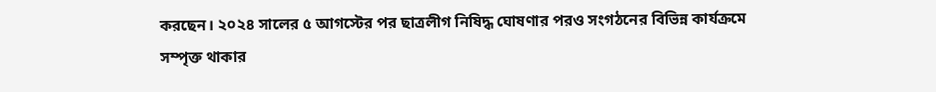করছেন। ২০২৪ সালের ৫ আগস্টের পর ছাত্রলীগ নিষিদ্ধ ঘোষণার পরও সংগঠনের বিভিন্ন কার্যক্রমে সম্পৃক্ত থাকার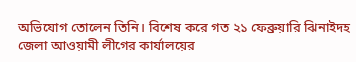অভিযোগ তোলেন তিনি। বিশেষ করে গত ২১ ফেব্রুয়ারি ঝিনাইদহ জেলা আওয়ামী লীগের কার্যালয়ের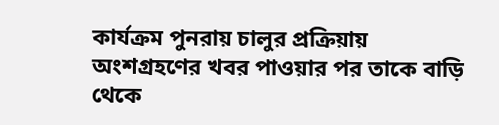কার্যক্রম পুনরায় চালুর প্রক্রিয়ায় অংশগ্রহণের খবর পাওয়ার পর তাকে বাড়ি থেকে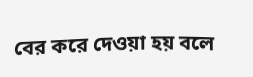বের করে দেওয়া হয় বলে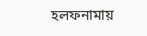হলফনামায়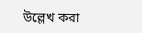উল্লেখ করা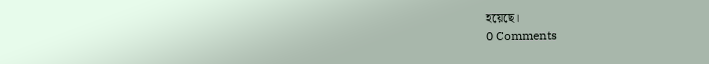হয়েছে।
0 Comments